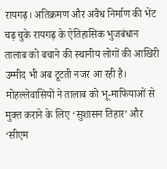रायगढ़। अतिक्रमण और अवैध निर्माण की भेंट चढ़ चुके रायगढ़ के ऐतिहासिक भुजबंधान तालाब को बचाने की स्थानीय लोगों की आखिरी उम्मीद भी अब टूटती नजर आ रही है। मोहल्लेवासियों ने तालाब को भू-माफियाओं से मुक्त कराने के लिए ‘सुशासन तिहार’ और ‘सीएम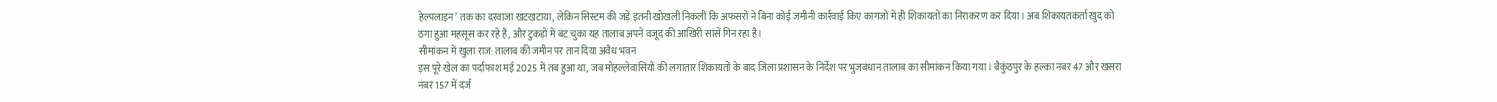हेल्पलाइन’ तक का दरवाजा खटखटाया, लेकिन सिस्टम की जड़ें इतनी खोखली निकलीं कि अफसरों ने बिना कोई जमीनी कार्रवाई किए कागजों में ही शिकायतों का निराकरण कर दिया। अब शिकायतकर्ता खुद को ठगा हुआ महसूस कर रहे हैं, और टुकड़ों में बंट चुका यह तालाब अपने वजूद की आखिरी सांसें गिन रहा है।
सीमांकन में खुला राज: तालाब की जमीन पर तान दिया अवैध भवन
इस पूरे खेल का पर्दाफाश मई 2025 में तब हुआ था, जब मोहल्लेवासियों की लगातार शिकायतों के बाद जिला प्रशासन के निर्देश पर भुजबंधान तालाब का सीमांकन किया गया। बैकुंठपुर के हल्का नंबर 47 और खसरा नंबर 157 में दर्ज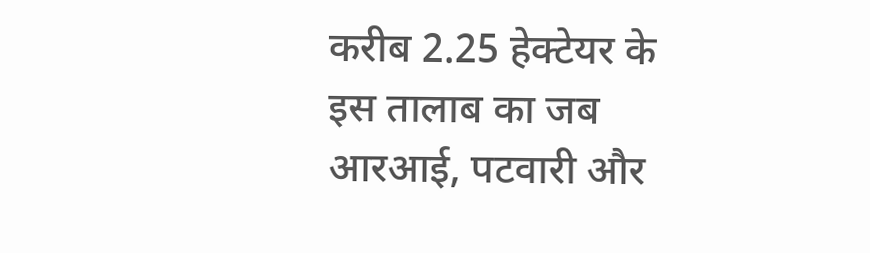करीब 2.25 हेक्टेयर के इस तालाब का जब आरआई, पटवारी और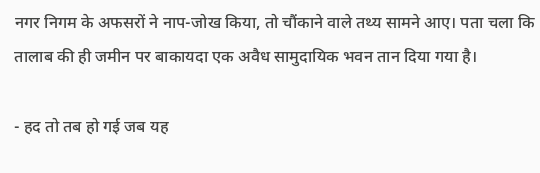नगर निगम के अफसरों ने नाप-जोख किया, तो चौंकाने वाले तथ्य सामने आए। पता चला कि तालाब की ही जमीन पर बाकायदा एक अवैध सामुदायिक भवन तान दिया गया है।

- हद तो तब हो गई जब यह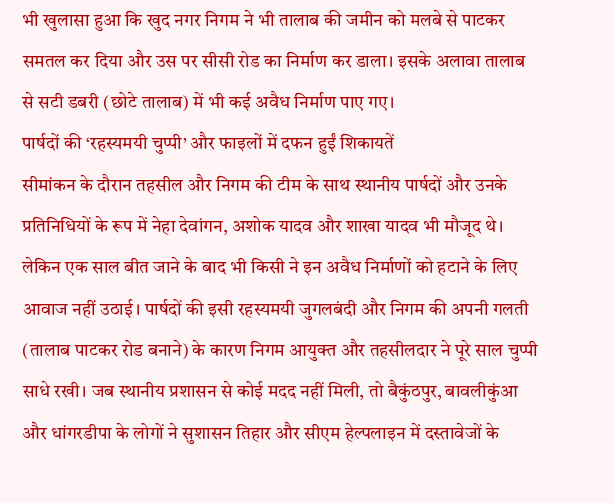भी खुलासा हुआ कि खुद नगर निगम ने भी तालाब की जमीन को मलबे से पाटकर समतल कर दिया और उस पर सीसी रोड का निर्माण कर डाला। इसके अलावा तालाब से सटी डबरी (छोटे तालाब) में भी कई अवैध निर्माण पाए गए।
पार्षदों की ‘रहस्यमयी चुप्पी’ और फाइलों में दफन हुईं शिकायतें
सीमांकन के दौरान तहसील और निगम की टीम के साथ स्थानीय पार्षदों और उनके प्रतिनिधियों के रूप में नेहा देवांगन, अशोक यादव और शाखा यादव भी मौजूद थे। लेकिन एक साल बीत जाने के बाद भी किसी ने इन अवैध निर्माणों को हटाने के लिए आवाज नहीं उठाई। पार्षदों की इसी रहस्यमयी जुगलबंदी और निगम की अपनी गलती (तालाब पाटकर रोड बनाने) के कारण निगम आयुक्त और तहसीलदार ने पूरे साल चुप्पी साधे रखी। जब स्थानीय प्रशासन से कोई मदद नहीं मिली, तो बैकुंठपुर, बावलीकुंआ और धांगरडीपा के लोगों ने सुशासन तिहार और सीएम हेल्पलाइन में दस्तावेजों के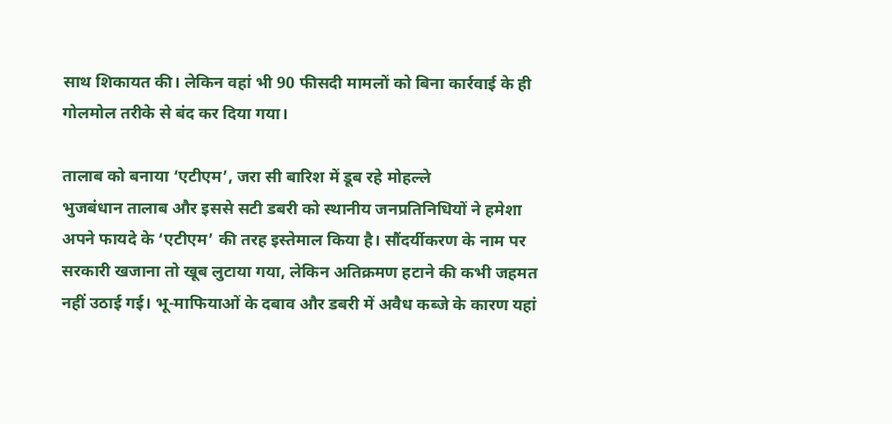साथ शिकायत की। लेकिन वहां भी 90 फीसदी मामलों को बिना कार्रवाई के ही गोलमोल तरीके से बंद कर दिया गया।

तालाब को बनाया ‘एटीएम’, जरा सी बारिश में डूब रहे मोहल्ले
भुजबंधान तालाब और इससे सटी डबरी को स्थानीय जनप्रतिनिधियों ने हमेशा अपने फायदे के ‘एटीएम’ की तरह इस्तेमाल किया है। सौंदर्यीकरण के नाम पर सरकारी खजाना तो खूब लुटाया गया, लेकिन अतिक्रमण हटाने की कभी जहमत नहीं उठाई गई। भू-माफियाओं के दबाव और डबरी में अवैध कब्जे के कारण यहां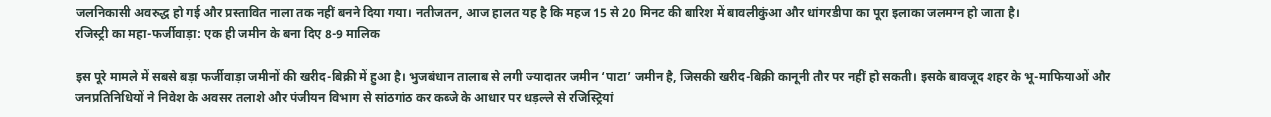जलनिकासी अवरुद्ध हो गई और प्रस्तावित नाला तक नहीं बनने दिया गया। नतीजतन, आज हालत यह है कि महज 15 से 20 मिनट की बारिश में बावलीकुंआ और धांगरडीपा का पूरा इलाका जलमग्न हो जाता है।
रजिस्ट्री का महा-फर्जीवाड़ा: एक ही जमीन के बना दिए 8-9 मालिक

इस पूरे मामले में सबसे बड़ा फर्जीवाड़ा जमीनों की खरीद-बिक्री में हुआ है। भुजबंधान तालाब से लगी ज्यादातर जमीन ‘पाटा’ जमीन है, जिसकी खरीद-बिक्री कानूनी तौर पर नहीं हो सकती। इसके बावजूद शहर के भू-माफियाओं और जनप्रतिनिधियों ने निवेश के अवसर तलाशे और पंजीयन विभाग से सांठगांठ कर कब्जे के आधार पर धड़ल्ले से रजिस्ट्रियां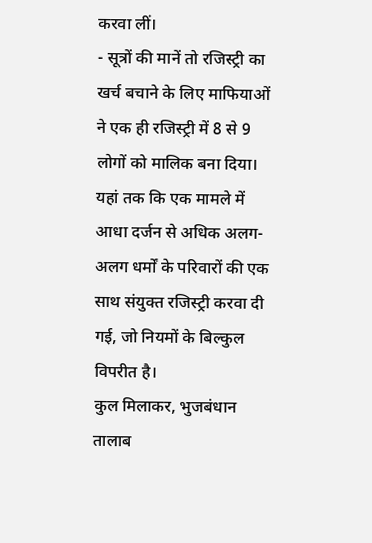करवा लीं।
- सूत्रों की मानें तो रजिस्ट्री का खर्च बचाने के लिए माफियाओं ने एक ही रजिस्ट्री में 8 से 9 लोगों को मालिक बना दिया। यहां तक कि एक मामले में आधा दर्जन से अधिक अलग-अलग धर्मों के परिवारों की एक साथ संयुक्त रजिस्ट्री करवा दी गई, जो नियमों के बिल्कुल विपरीत है।
कुल मिलाकर, भुजबंधान तालाब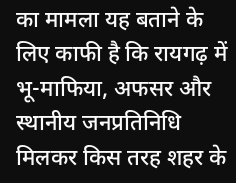का मामला यह बताने के लिए काफी है कि रायगढ़ में भू-माफिया, अफसर और स्थानीय जनप्रतिनिधि मिलकर किस तरह शहर के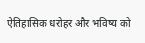ऐतिहासिक धरोहर और भविष्य को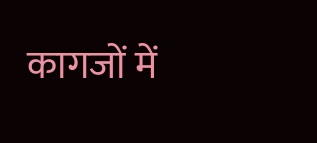कागजों में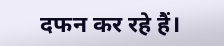दफन कर रहे हैं।